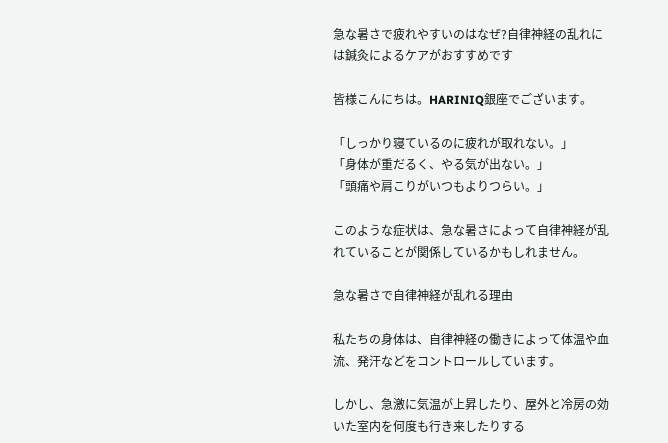急な暑さで疲れやすいのはなぜ?自律神経の乱れには鍼灸によるケアがおすすめです

皆様こんにちは。HARINIQ銀座でございます。

「しっかり寝ているのに疲れが取れない。」
「身体が重だるく、やる気が出ない。」
「頭痛や肩こりがいつもよりつらい。」

このような症状は、急な暑さによって自律神経が乱れていることが関係しているかもしれません。

急な暑さで自律神経が乱れる理由

私たちの身体は、自律神経の働きによって体温や血流、発汗などをコントロールしています。

しかし、急激に気温が上昇したり、屋外と冷房の効いた室内を何度も行き来したりする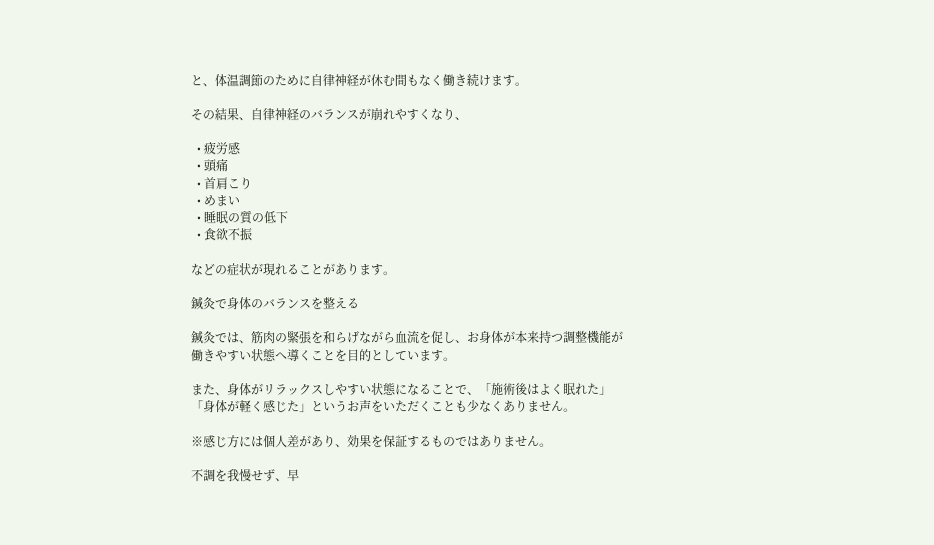と、体温調節のために自律神経が休む間もなく働き続けます。

その結果、自律神経のバランスが崩れやすくなり、

  • 疲労感
  • 頭痛
  • 首肩こり
  • めまい
  • 睡眠の質の低下
  • 食欲不振

などの症状が現れることがあります。

鍼灸で身体のバランスを整える

鍼灸では、筋肉の緊張を和らげながら血流を促し、お身体が本来持つ調整機能が働きやすい状態へ導くことを目的としています。

また、身体がリラックスしやすい状態になることで、「施術後はよく眠れた」「身体が軽く感じた」というお声をいただくことも少なくありません。

※感じ方には個人差があり、効果を保証するものではありません。

不調を我慢せず、早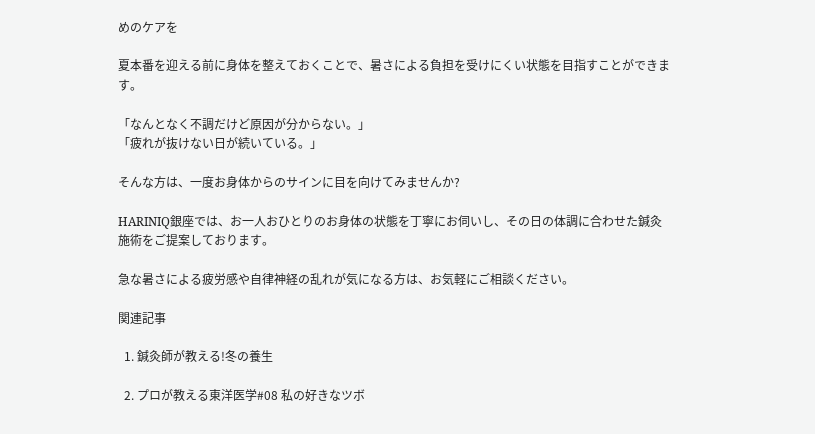めのケアを

夏本番を迎える前に身体を整えておくことで、暑さによる負担を受けにくい状態を目指すことができます。

「なんとなく不調だけど原因が分からない。」
「疲れが抜けない日が続いている。」

そんな方は、一度お身体からのサインに目を向けてみませんか?

HARINIQ銀座では、お一人おひとりのお身体の状態を丁寧にお伺いし、その日の体調に合わせた鍼灸施術をご提案しております。

急な暑さによる疲労感や自律神経の乱れが気になる方は、お気軽にご相談ください。

関連記事

  1. 鍼灸師が教える!冬の養生

  2. プロが教える東洋医学#08 私の好きなツボ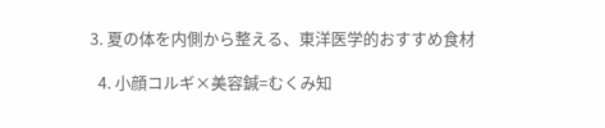3. 夏の体を内側から整える、東洋医学的おすすめ食材

  4. 小顔コルギ×美容鍼=むくみ知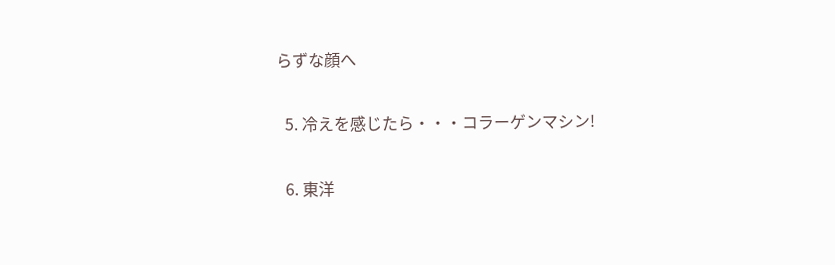らずな顔へ

  5. 冷えを感じたら・・・コラーゲンマシン!

  6. 東洋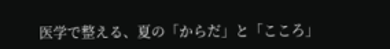医学で整える、夏の「からだ」と「こころ」